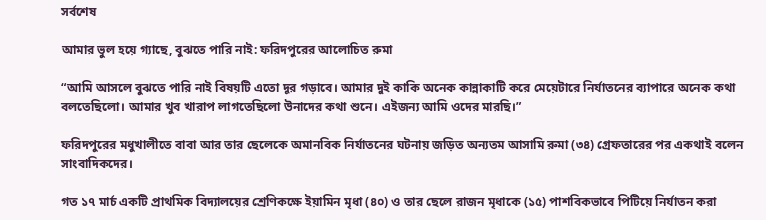সর্বশেষ

আমার ভুল হয়ে গ্যাছে, বুঝতে পারি নাই: ফরিদপুরের আলোচিত রুমা

“আমি আসলে বুঝতে পারি নাই বিষয়টি এতো দূর গড়াবে। আমার দুই কাকি অনেক কান্নাকাটি করে মেয়েটারে নির্যাতনের ব্যাপারে অনেক কথা বলতেছিলো। আমার খুব খারাপ লাগতেছিলো উনাদের কথা শুনে। এইজন্য আমি ওদের মারছি।”

ফরিদপুরের মধুখালীতে বাবা আর তার ছেলেকে অমানবিক নির্যাতনের ঘটনায় জড়িত অন্যতম আসামি রুমা (৩৪) গ্রেফতারের পর একথাই বলেন সাংবাদিকদের।

গত ১৭ মার্চ একটি প্রাথমিক বিদ্যালয়ের শ্রেণিকক্ষে ইয়ামিন মৃধা (৪০) ও তার ছেলে রাজন মৃধাকে (১৫) পাশবিকভাবে পিটিয়ে নির্যাতন করা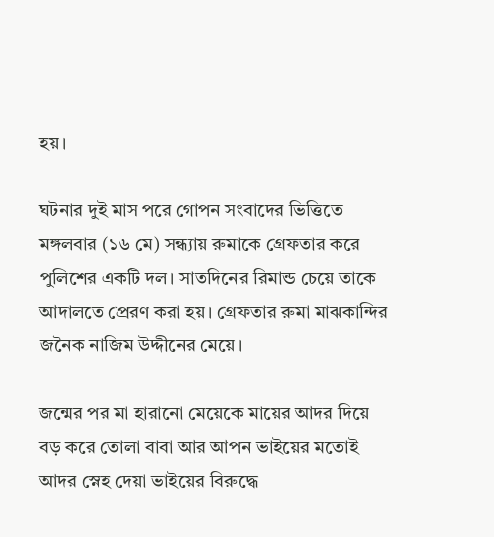হয়।

ঘটনার দুই মাস পরে গোপন সংবাদের ভিত্তিতে মঙ্গলবার (১৬ মে) সন্ধ্যায় রুমাকে গ্রেফতার করে পুলিশের একটি দল। সাতদিনের রিমান্ড চেয়ে তাকে আদালতে প্রেরণ করা হয়। গ্রেফতার রুমা মাঝকান্দির জনৈক নাজিম উদ্দীনের মেয়ে।

জন্মের পর মা হারানো মেয়েকে মায়ের আদর দিয়ে বড় করে তোলা বাবা আর আপন ভাইয়ের মতোই আদর স্নেহ দেয়া ভাইয়ের বিরুদ্ধে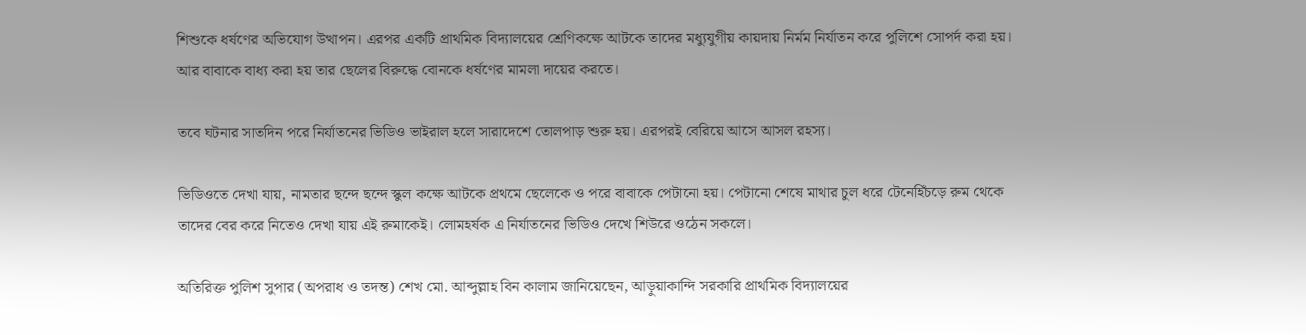শিশুকে ধর্ষণের অভিযোগ উত্থাপন। এরপর একটি প্রাথমিক বিদ্যালয়ের শ্রেণিকক্ষে আটকে তাদের মধ্যুযুগীয় কায়দায় নির্মম নির্যাতন করে পুলিশে সোপর্দ করা হয়। আর বাবাকে বাধ্য করা হয় তার ছেলের বিরুদ্ধে বোনকে ধর্ষণের মামলা দায়ের করতে।

তবে ঘটনার সাতদিন পরে নির্যাতনের ভিডিও ভাইরাল হলে সারাদেশে তোলপাড় শুরু হয়। এরপরই বেরিয়ে আসে আসল রহস্য।

ভিডিওতে দেখা যায়, নামতার ছন্দে ছন্দে স্কুল কক্ষে আটকে প্রথমে ছেলেকে ও পরে বাবাকে পেটানো হয়। পেটানো শেষে মাথার চুল ধরে টেনেহিঁচড়ে রুম থেকে তাদের বের করে নিতেও দেখা যায় এই রুমাকেই। লোমহর্ষক এ নির্যাতনের ভিডিও দেখে শিউরে ওঠেন সকলে।

অতিরিক্ত পুলিশ সুপার (অপরাধ ও তদন্ত) শেখ মো. আব্দুল্লাহ বিন কালাম জানিয়েছেন, আড়ুয়াকান্দি সরকারি প্রাথমিক বিদ্যালয়ের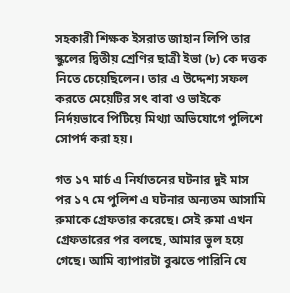সহকারী শিক্ষক ইসরাত জাহান লিপি তার স্কুলের দ্বিতীয় শ্রেণির ছাত্রী ইভা (৮) কে দত্তক নিতে চেয়েছিলেন। তার এ উদ্দেশ্য সফল করতে মেয়েটির সৎ বাবা ও ভাইকে নির্দয়ভাবে পিটিয়ে মিথ্যা অভিযোগে পুলিশে সোপর্দ করা হয়।

গত ১৭ মার্চ এ নির্যাতনের ঘটনার দুই মাস পর ১৭ মে পুলিশ এ ঘটনার অন্যতম আসামি রুমাকে গ্রেফতার করেছে। সেই রুমা এখন গ্রেফতারের পর বলছে, আমার ভুল হয়ে গেছে। আমি ব্যাপারটা বুঝতে পারিনি যে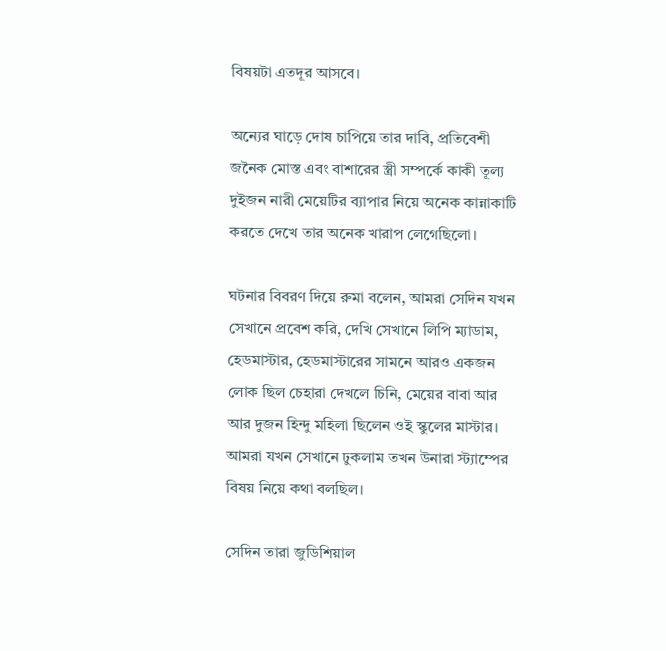বিষয়টা এতদূর আসবে।

অন্যের ঘাড়ে দোষ চাপিয়ে তার দাবি, প্রতিবেশী জনৈক মোস্ত এবং বাশারের স্ত্রী সম্পর্কে কাকী তূল্য দুইজন নারী মেয়েটির ব্যাপার নিয়ে অনেক কান্নাকাটি করতে দেখে তার অনেক খারাপ লেগেছিলো।

ঘটনার বিবরণ দিয়ে রুমা বলেন, আমরা সেদিন যখন সেখানে প্রবেশ করি, দেখি সেখানে লিপি ম্যাডাম, হেডমাস্টার, হেডমাস্টারের সামনে আরও একজন লোক ছিল চেহারা দেখলে চিনি, মেয়ের বাবা আর আর দুজন হিন্দু মহিলা ছিলেন ওই স্কুলের মাস্টার। আমরা যখন সেখানে ঢুকলাম তখন উনারা স্ট্যাম্পের বিষয় নিয়ে কথা বলছিল।

সেদিন তারা জুডিশিয়াল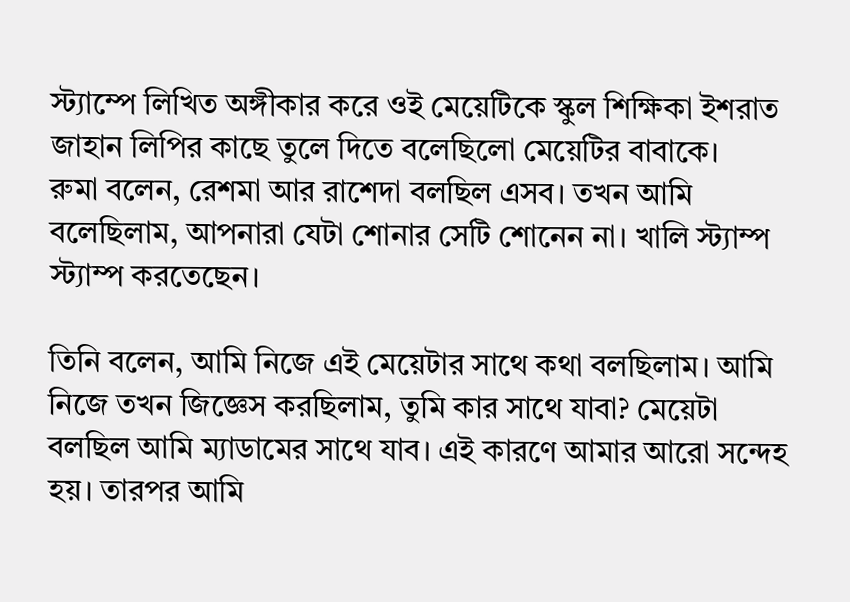স্ট্যাম্পে লিখিত অঙ্গীকার করে ওই মেয়েটিকে স্কুল শিক্ষিকা ইশরাত জাহান লিপির কাছে তুলে দিতে বলেছিলো মেয়েটির বাবাকে।
রুমা বলেন, রেশমা আর রাশেদা বলছিল এসব। তখন আমি বলেছিলাম, আপনারা যেটা শোনার সেটি শোনেন না। খালি স্ট্যাম্প স্ট্যাম্প করতেছেন।

তিনি বলেন, আমি নিজে এই মেয়েটার সাথে কথা বলছিলাম। আমি নিজে তখন জিজ্ঞেস করছিলাম, তুমি কার সাথে যাবা? মেয়েটা বলছিল আমি ম্যাডামের সাথে যাব। এই কারণে আমার আরো সন্দেহ হয়। তারপর আমি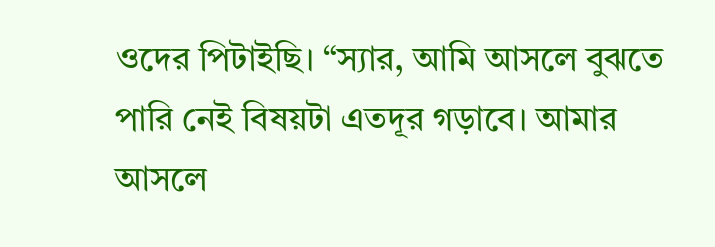ওদের পিটাইছি। “স্যার, আমি আসলে বুঝতে পারি নেই বিষয়টা এতদূর গড়াবে। আমার আসলে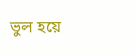ভুল হয়ে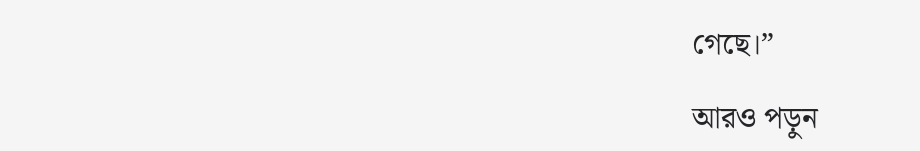গেছে।”

আরও পড়ুন